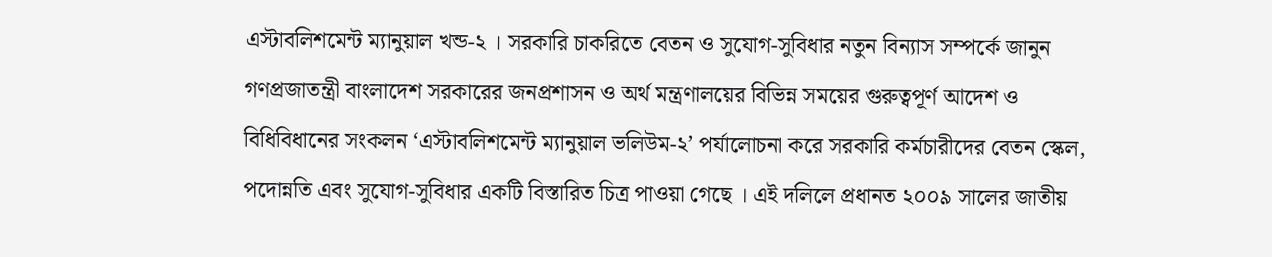এস্টাবলিশমেন্ট ম্যানুয়াল খন্ড-২ । সরকারি চাকরিতে বেতন ও সুযোগ-সুবিধার নতুন বিন্যাস সম্পর্কে জানুন
গণপ্রজাতন্ত্রী বাংলাদেশ সরকারের জনপ্রশাসন ও অর্থ মন্ত্রণালয়ের বিভিন্ন সময়ের গুরুত্বপূর্ণ আদেশ ও বিধিবিধানের সংকলন ‘এস্টাবলিশমেন্ট ম্যানুয়াল ভলিউম-২’ পর্যালোচনা করে সরকারি কর্মচারীদের বেতন স্কেল, পদোন্নতি এবং সুযোগ-সুবিধার একটি বিস্তারিত চিত্র পাওয়া গেছে । এই দলিলে প্রধানত ২০০৯ সালের জাতীয়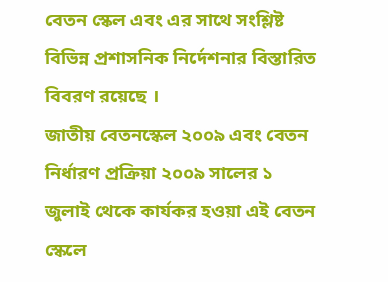বেতন স্কেল এবং এর সাথে সংশ্লিষ্ট বিভিন্ন প্রশাসনিক নির্দেশনার বিস্তারিত বিবরণ রয়েছে ।
জাতীয় বেতনস্কেল ২০০৯ এবং বেতন নির্ধারণ প্রক্রিয়া ২০০৯ সালের ১ জুলাই থেকে কার্যকর হওয়া এই বেতন স্কেলে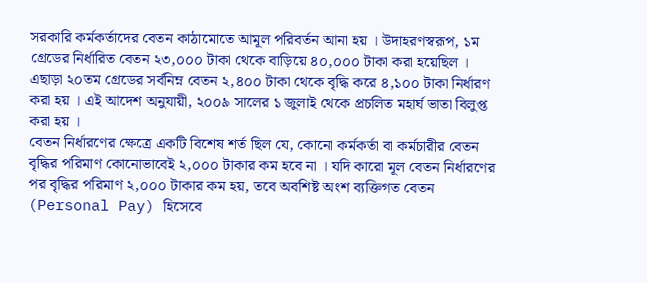সরকারি কর্মকর্তাদের বেতন কাঠামোতে আমূল পরিবর্তন আনা হয় । উদাহরণস্বরূপ, ১ম গ্রেডের নির্ধারিত বেতন ২৩,০০০ টাকা থেকে বাড়িয়ে ৪০,০০০ টাকা করা হয়েছিল । এছাড়া ২০তম গ্রেডের সর্বনিম্ন বেতন ২,৪০০ টাকা থেকে বৃদ্ধি করে ৪,১০০ টাকা নির্ধারণ করা হয় । এই আদেশ অনুযায়ী, ২০০৯ সালের ১ জুলাই থেকে প্রচলিত মহার্ঘ ভাতা বিলুপ্ত করা হয় ।
বেতন নির্ধারণের ক্ষেত্রে একটি বিশেষ শর্ত ছিল যে, কোনো কর্মকর্তা বা কর্মচারীর বেতন বৃদ্ধির পরিমাণ কোনোভাবেই ২,০০০ টাকার কম হবে না । যদি কারো মূল বেতন নির্ধারণের পর বৃদ্ধির পরিমাণ ২,০০০ টাকার কম হয়, তবে অবশিষ্ট অংশ ব্যক্তিগত বেতন (Personal Pay) হিসেবে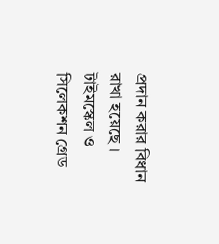প্রদান করার বিধান রাখা হয়েছে ।
টাইমস্কেল ও সিলেকশন গ্রেড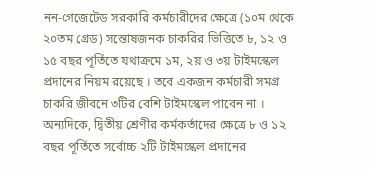নন-গেজেটেড সরকারি কর্মচারীদের ক্ষেত্রে (১০ম থেকে ২০তম গ্রেড) সন্তোষজনক চাকরির ভিত্তিতে ৮, ১২ ও ১৫ বছর পূর্তিতে যথাক্রমে ১ম, ২য় ও ৩য় টাইমস্কেল প্রদানের নিয়ম রয়েছে । তবে একজন কর্মচারী সমগ্র চাকরি জীবনে ৩টির বেশি টাইমস্কেল পাবেন না । অন্যদিকে, দ্বিতীয় শ্রেণীর কর্মকর্তাদের ক্ষেত্রে ৮ ও ১২ বছর পূর্তিতে সর্বোচ্চ ২টি টাইমস্কেল প্রদানের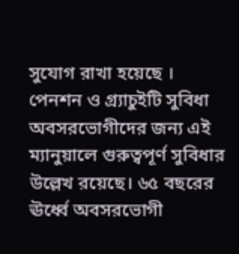সুযোগ রাখা হয়েছে ।
পেনশন ও গ্র্যাচুইটি সুবিধা অবসরভোগীদের জন্য এই ম্যানুয়ালে গুরুত্বপূর্ণ সুবিধার উল্লেখ রয়েছে। ৬৫ বছরের ঊর্ধ্বে অবসরভোগী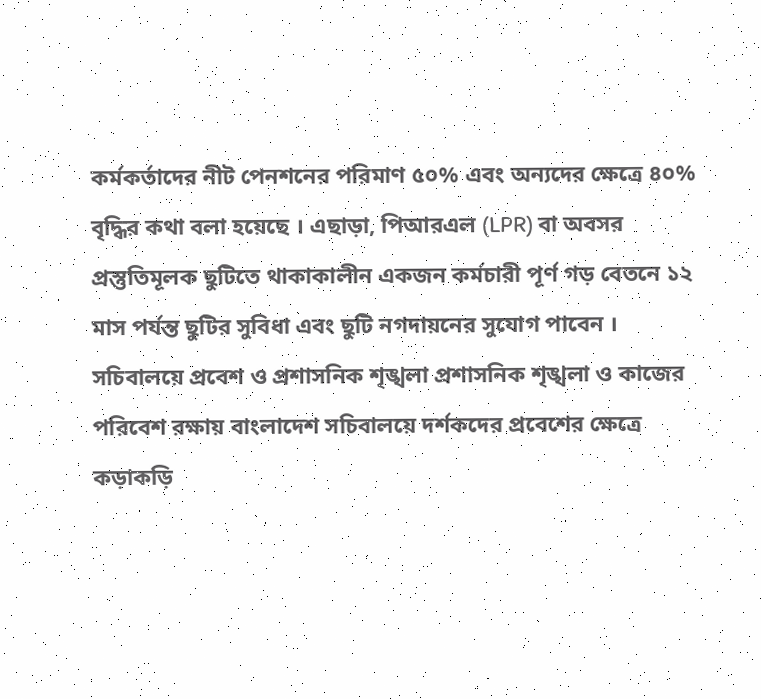কর্মকর্তাদের নীট পেনশনের পরিমাণ ৫০% এবং অন্যদের ক্ষেত্রে ৪০% বৃদ্ধির কথা বলা হয়েছে । এছাড়া, পিআরএল (LPR) বা অবসর প্রস্তুতিমূলক ছুটিতে থাকাকালীন একজন কর্মচারী পূর্ণ গড় বেতনে ১২ মাস পর্যন্ত ছুটির সুবিধা এবং ছুটি নগদায়নের সুযোগ পাবেন ।
সচিবালয়ে প্রবেশ ও প্রশাসনিক শৃঙ্খলা প্রশাসনিক শৃঙ্খলা ও কাজের পরিবেশ রক্ষায় বাংলাদেশ সচিবালয়ে দর্শকদের প্রবেশের ক্ষেত্রে কড়াকড়ি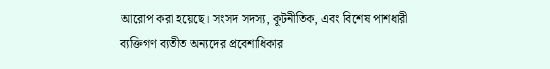আরোপ করা হয়েছে। সংসদ সদস্য, কূটনীতিক, এবং বিশেষ পাশধারী ব্যক্তিগণ ব্যতীত অন্যদের প্রবেশাধিকার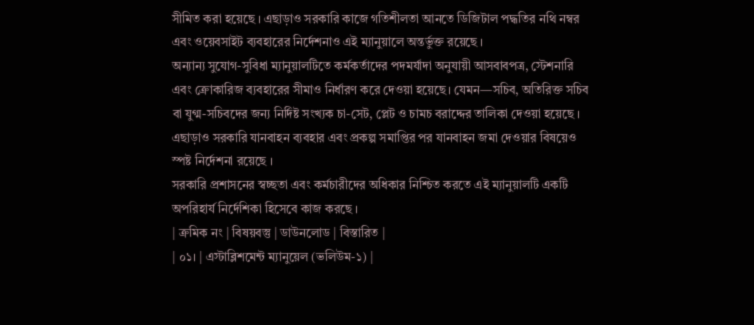সীমিত করা হয়েছে । এছাড়াও সরকারি কাজে গতিশীলতা আনতে ডিজিটাল পদ্ধতির নথি নম্বর এবং ওয়েবসাইট ব্যবহারের নির্দেশনাও এই ম্যানুয়ালে অন্তর্ভুক্ত রয়েছে ।
অন্যান্য সুযোগ-সুবিধা ম্যানুয়ালটিতে কর্মকর্তাদের পদমর্যাদা অনুযায়ী আসবাবপত্র, স্টেশনারি এবং ক্রোকারিজ ব্যবহারের সীমাও নির্ধারণ করে দেওয়া হয়েছে। যেমন—সচিব, অতিরিক্ত সচিব বা যুগ্ম-সচিবদের জন্য নির্দিষ্ট সংখ্যক চা-সেট, প্লেট ও চামচ বরাদ্দের তালিকা দেওয়া হয়েছে । এছাড়াও সরকারি যানবাহন ব্যবহার এবং প্রকল্প সমাপ্তির পর যানবাহন জমা দেওয়ার বিষয়েও স্পষ্ট নির্দেশনা রয়েছে ।
সরকারি প্রশাসনের স্বচ্ছতা এবং কর্মচারীদের অধিকার নিশ্চিত করতে এই ম্যানুয়ালটি একটি অপরিহার্য নির্দেশিকা হিসেবে কাজ করছে ।
| ক্রমিক নং | বিষয়বস্তু | ডাউনলোড | বিস্তারিত |
| ০১। | এস্টাব্লিশমেন্ট ম্যানুয়েল (ভলিউম-১) |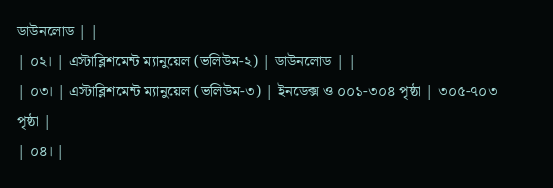ডাউনলোড | |
| ০২। | এস্টাব্লিশমেন্ট ম্যানুয়েল (ভলিউম-২) | ডাউনলোড | |
| ০৩। | এস্টাব্লিশমেন্ট ম্যানুয়েল (ভলিউম-৩) | ইনডেক্স ও ০০১-৩০৪ পৃষ্ঠা | ৩০৫-৭০৩ পৃষ্ঠা |
| ০৪। |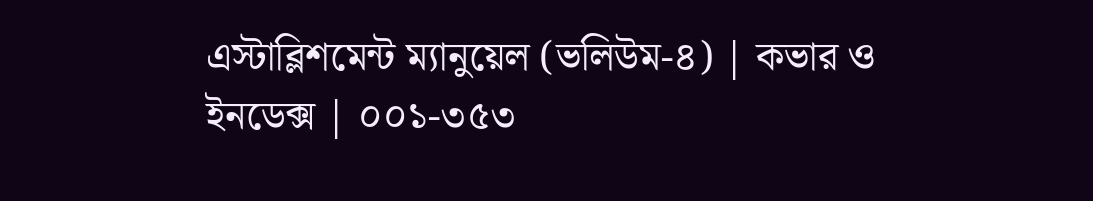এস্টাব্লিশমেন্ট ম্যানুয়েল (ভলিউম-৪) | কভার ও ইনডেক্স | ০০১-৩৫৩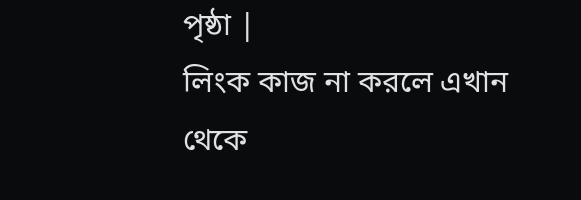পৃষ্ঠা |
লিংক কাজ না করলে এখান থেকে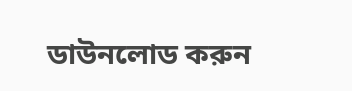ডাউনলোড করুন